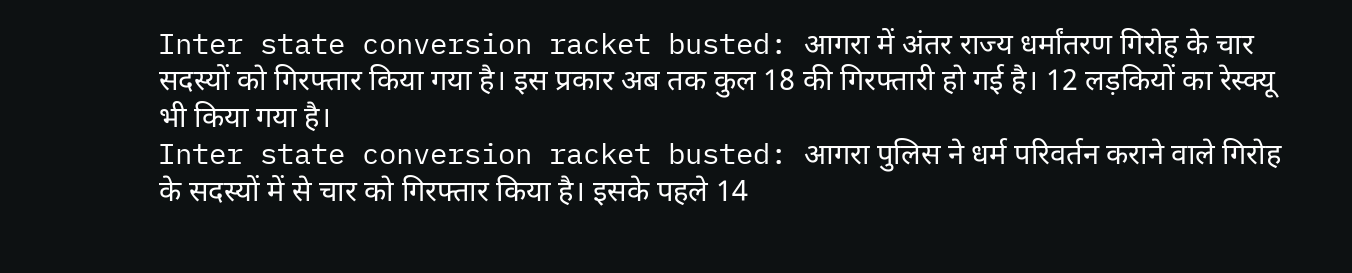Inter state conversion racket busted: आगरा में अंतर राज्य धर्मांतरण गिरोह के चार सदस्यों को गिरफ्तार किया गया है। इस प्रकार अब तक कुल 18 की गिरफ्तारी हो गई है। 12 लड़कियों का रेस्क्यू भी किया गया है।
Inter state conversion racket busted: आगरा पुलिस ने धर्म परिवर्तन कराने वाले गिरोह के सदस्यों में से चार को गिरफ्तार किया है। इसके पहले 14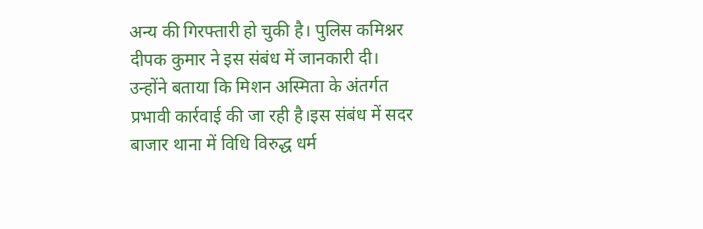अन्य की गिरफ्तारी हो चुकी है। पुलिस कमिश्नर दीपक कुमार ने इस संबंध में जानकारी दी। उन्होंने बताया कि मिशन अस्मिता के अंतर्गत प्रभावी कार्रवाई की जा रही है।इस संबंध में सदर बाजार थाना में विधि विरुद्ध धर्म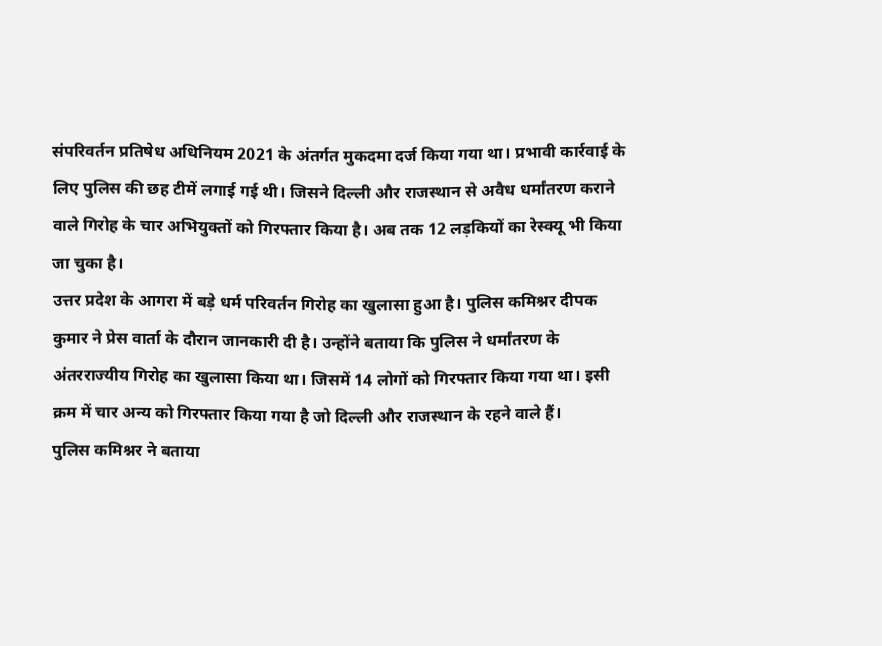संपरिवर्तन प्रतिषेध अधिनियम 2021 के अंतर्गत मुकदमा दर्ज किया गया था। प्रभावी कार्रवाई के लिए पुलिस की छह टीमें लगाई गई थी। जिसने दिल्ली और राजस्थान से अवैध धर्मांतरण कराने वाले गिरोह के चार अभियुक्तों को गिरफ्तार किया है। अब तक 12 लड़कियों का रेस्क्यू भी किया जा चुका है।
उत्तर प्रदेश के आगरा में बड़े धर्म परिवर्तन गिरोह का खुलासा हुआ है। पुलिस कमिश्नर दीपक कुमार ने प्रेस वार्ता के दौरान जानकारी दी है। उन्होंने बताया कि पुलिस ने धर्मांतरण के अंतरराज्यीय गिरोह का खुलासा किया था। जिसमें 14 लोगों को गिरफ्तार किया गया था। इसी क्रम में चार अन्य को गिरफ्तार किया गया है जो दिल्ली और राजस्थान के रहने वाले हैं।
पुलिस कमिश्नर ने बताया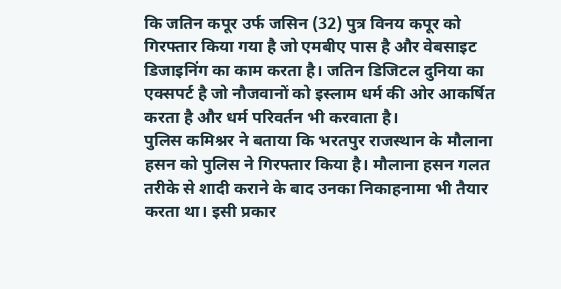कि जतिन कपूर उर्फ जसिन (32) पुत्र विनय कपूर को गिरफ्तार किया गया है जो एमबीए पास है और वेबसाइट डिजाइनिंग का काम करता है। जतिन डिजिटल दुनिया का एक्सपर्ट है जो नौजवानों को इस्लाम धर्म की ओर आकर्षित करता है और धर्म परिवर्तन भी करवाता है।
पुलिस कमिश्नर ने बताया कि भरतपुर राजस्थान के मौलाना हसन को पुलिस ने गिरफ्तार किया है। मौलाना हसन गलत तरीके से शादी कराने के बाद उनका निकाहनामा भी तैयार करता था। इसी प्रकार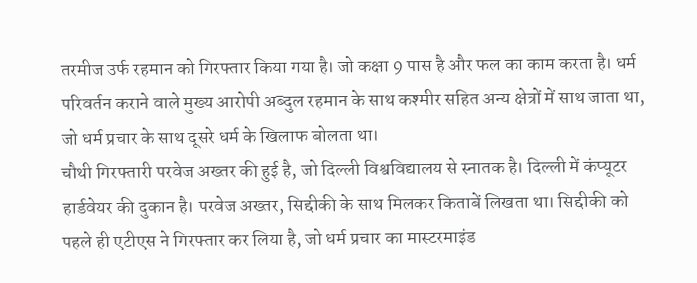तरमीज उर्फ रहमान को गिरफ्तार किया गया है। जो कक्षा 9 पास है और फल का काम करता है। धर्म परिवर्तन कराने वाले मुख्य आरोपी अब्दुल रहमान के साथ कश्मीर सहित अन्य क्षेत्रों में साथ जाता था, जो धर्म प्रचार के साथ दूसरे धर्म के खिलाफ बोलता था।
चौथी गिरफ्तारी परवेज अख्तर की हुई है, जो दिल्ली विश्वविद्यालय से स्नातक है। दिल्ली में कंप्यूटर हार्डवेयर की दुकान है। परवेज अख्तर, सिद्दीकी के साथ मिलकर किताबें लिखता था। सिद्दीकी को पहले ही एटीएस ने गिरफ्तार कर लिया है, जो धर्म प्रचार का मास्टरमाइंड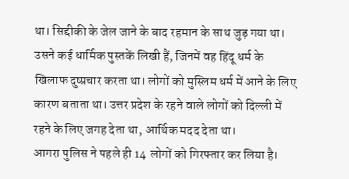था। सिद्दीकी के जेल जाने के बाद रहमान के साथ जुड़ गया था। उसने कई धार्मिक पुस्तकें लिखी हैं, जिनमें वह हिंदू धर्म के खिलाफ दुष्प्रचार करता था। लोगों को मुस्लिम धर्म में आने के लिए कारण बताता था। उत्तर प्रदेश के रहने वाले लोगों को दिल्ली में रहने के लिए जगह देता था, आर्थिक मदद देता था।
आगरा पुलिस ने पहले ही 14 लोगों को गिरफ्तार कर लिया है।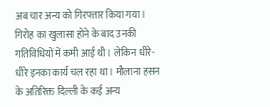अब चार अन्य को गिरफ्तार किया गया। गिरोह का खुलासा होने के बाद उनकी गतिविधियों में कमी आई थी। लेकिन धीरे-धीरे इनका कार्य चल रहा था। मौलाना हसन के अतिरिक्त दिल्ली के कई अन्य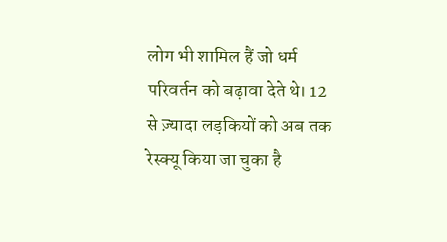लोग भी शामिल हैं जो धर्म परिवर्तन को बढ़ावा देते थे। 12 से ज़्यादा लड़कियों को अब तक रेस्क्यू किया जा चुका है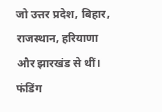जो उत्तर प्रदेश, बिहार, राजस्थान, हरियाणा और झारखंड से थीं। फंडिंग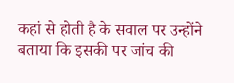कहां से होती है के सवाल पर उन्होंने बताया कि इसकी पर जांच की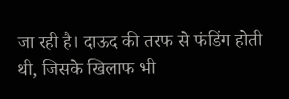जा रही है। दाऊद की तरफ से फंडिंग होती थी, जिसके खिलाफ भी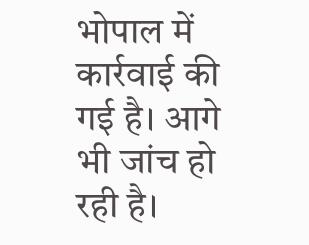भोपाल में कार्रवाई की गई है। आगे भी जांच हो रही है।